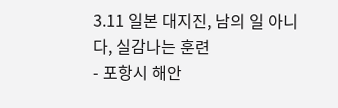3.11 일본 대지진, 남의 일 아니다, 실감나는 훈련
- 포항시 해안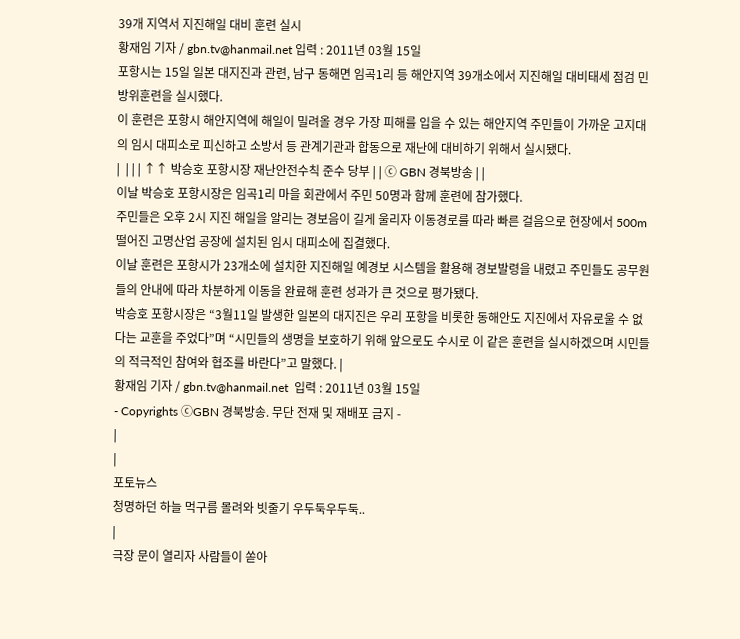39개 지역서 지진해일 대비 훈련 실시
황재임 기자 / gbn.tv@hanmail.net 입력 : 2011년 03월 15일
포항시는 15일 일본 대지진과 관련, 남구 동해면 임곡1리 등 해안지역 39개소에서 지진해일 대비태세 점검 민방위훈련을 실시했다.
이 훈련은 포항시 해안지역에 해일이 밀려올 경우 가장 피해를 입을 수 있는 해안지역 주민들이 가까운 고지대의 임시 대피소로 피신하고 소방서 등 관계기관과 합동으로 재난에 대비하기 위해서 실시됐다.
|  | | | ↑↑ 박승호 포항시장 재난안전수칙 준수 당부 | | ⓒ GBN 경북방송 | |
이날 박승호 포항시장은 임곡1리 마을 회관에서 주민 50명과 함께 훈련에 참가했다.
주민들은 오후 2시 지진 해일을 알리는 경보음이 길게 울리자 이동경로를 따라 빠른 걸음으로 현장에서 500m 떨어진 고명산업 공장에 설치된 임시 대피소에 집결했다.
이날 훈련은 포항시가 23개소에 설치한 지진해일 예경보 시스템을 활용해 경보발령을 내렸고 주민들도 공무원들의 안내에 따라 차분하게 이동을 완료해 훈련 성과가 큰 것으로 평가됐다.
박승호 포항시장은 “3월11일 발생한 일본의 대지진은 우리 포항을 비롯한 동해안도 지진에서 자유로울 수 없다는 교훈을 주었다”며 “시민들의 생명을 보호하기 위해 앞으로도 수시로 이 같은 훈련을 실시하겠으며 시민들의 적극적인 참여와 협조를 바란다”고 말했다. |
황재임 기자 / gbn.tv@hanmail.net  입력 : 2011년 03월 15일
- Copyrights ⓒGBN 경북방송. 무단 전재 및 재배포 금지 -
|
|
포토뉴스
청명하던 하늘 먹구름 몰려와 빗줄기 우두둑우두둑..
|
극장 문이 열리자 사람들이 쏟아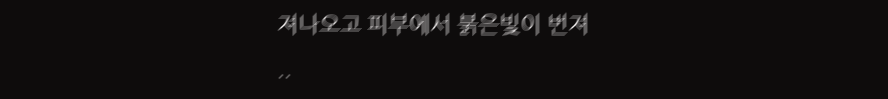져나오고 피부에서 붉은빛이 번져
..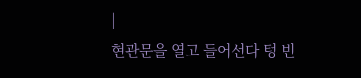|
현관문을 열고 들어선다 텅 빈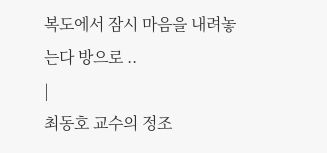복도에서 잠시 마음을 내려놓는다 방으로 ..
|
최동호 교수의 정조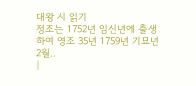대왕 시 읽기
정조는 1752년 임신년에 출생하여 영조 35년 1759년 기묘년 2월..
|